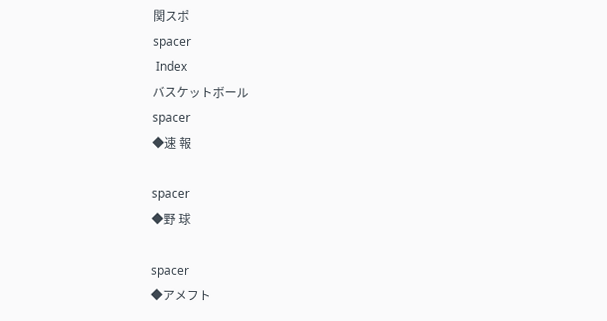関スポ
spacer
 Index
バスケットボール
spacer
◆速 報

spacer
◆野 球

spacer
◆アメフト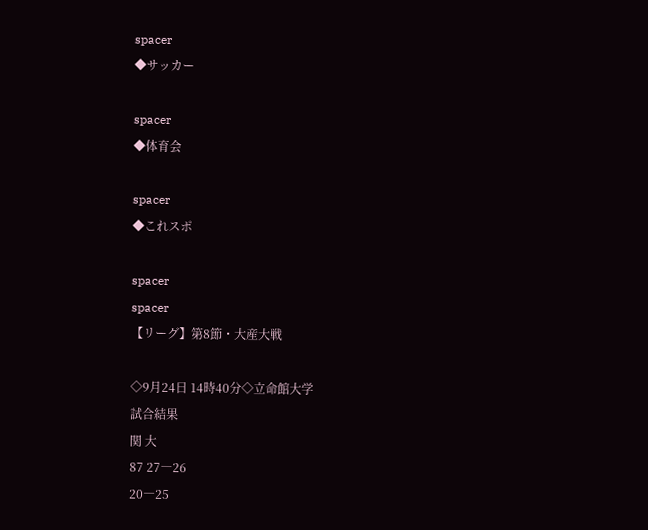spacer
◆サッカー

spacer
◆体育会

spacer
◆これスポ

spacer
spacer
【リーグ】第8節・大産大戦

◇9月24日 14時40分◇立命館大学
試合結果
関 大
87 27―26
20―25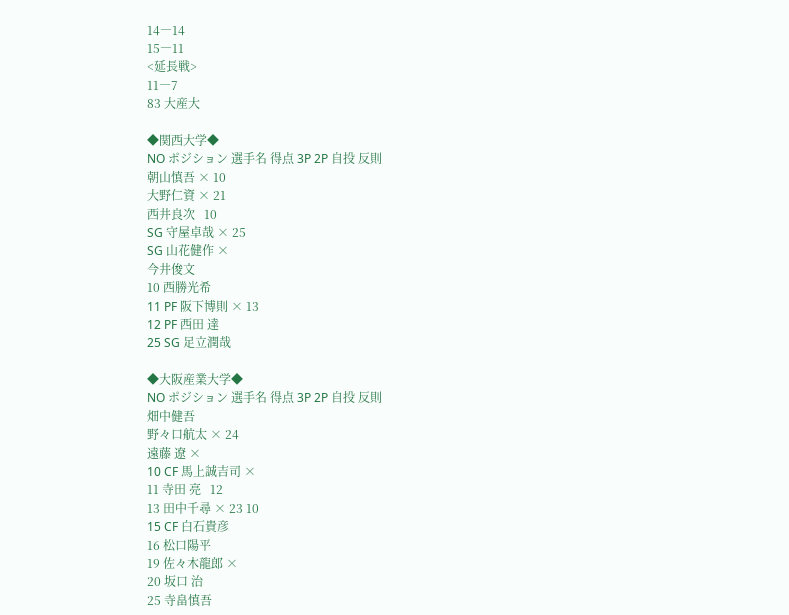14―14
15―11
<延長戦>
11―7
83 大産大

◆関西大学◆
NO ポジション 選手名 得点 3P 2P 自投 反則
朝山慎吾 × 10
大野仁資 × 21
西井良次   10
SG 守屋卓哉 × 25
SG 山花健作 ×
今井俊文
10 西勝光希
11 PF 阪下博則 × 13
12 PF 西田 達
25 SG 足立潤哉

◆大阪産業大学◆
NO ポジション 選手名 得点 3P 2P 自投 反則
畑中健吾
野々口航太 × 24
遠藤 遼 ×
10 CF 馬上誠吉司 ×
11 寺田 亮   12
13 田中千尋 × 23 10
15 CF 白石貴彦
16 松口陽平
19 佐々木龍郎 ×
20 坂口 治
25 寺畠慎吾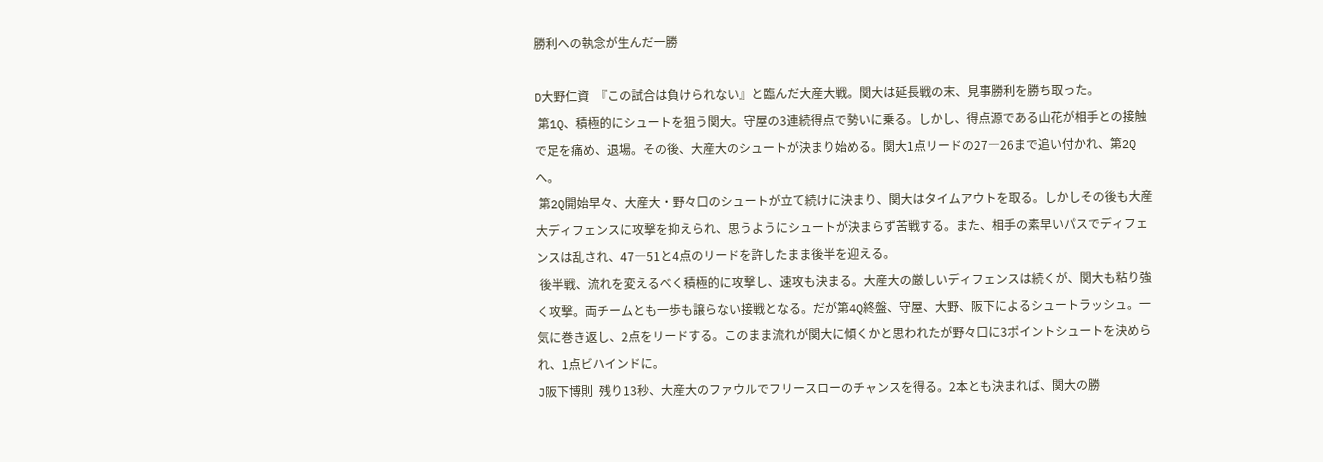勝利への執念が生んだ一勝

D大野仁資  『この試合は負けられない』と臨んだ大産大戦。関大は延長戦の末、見事勝利を勝ち取った。
 第1Q、積極的にシュートを狙う関大。守屋の3連続得点で勢いに乗る。しかし、得点源である山花が相手との接触で足を痛め、退場。その後、大産大のシュートが決まり始める。関大1点リードの27―26まで追い付かれ、第2Qへ。
 第2Q開始早々、大産大・野々口のシュートが立て続けに決まり、関大はタイムアウトを取る。しかしその後も大産大ディフェンスに攻撃を抑えられ、思うようにシュートが決まらず苦戦する。また、相手の素早いパスでディフェンスは乱され、47―51と4点のリードを許したまま後半を迎える。
 後半戦、流れを変えるべく積極的に攻撃し、速攻も決まる。大産大の厳しいディフェンスは続くが、関大も粘り強く攻撃。両チームとも一歩も譲らない接戦となる。だが第4Q終盤、守屋、大野、阪下によるシュートラッシュ。一気に巻き返し、2点をリードする。このまま流れが関大に傾くかと思われたが野々口に3ポイントシュートを決められ、1点ビハインドに。
J阪下博則  残り13秒、大産大のファウルでフリースローのチャンスを得る。2本とも決まれば、関大の勝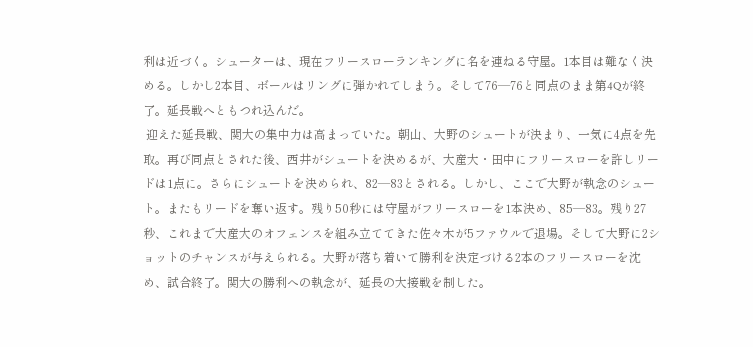利は近づく。シューターは、現在フリースローランキングに名を連ねる守屋。1本目は難なく決める。しかし2本目、ボールはリングに弾かれてしまう。そして76―76と同点のまま第4Qが終了。延長戦へともつれ込んだ。
 迎えた延長戦、関大の集中力は高まっていた。朝山、大野のシュートが決まり、一気に4点を先取。再び同点とされた後、西井がシュートを決めるが、大産大・田中にフリースローを許しリードは1点に。さらにシュートを決められ、82―83とされる。しかし、ここで大野が執念のシュート。またもリードを奪い返す。残り50秒には守屋がフリースローを1本決め、85―83。残り27秒、これまで大産大のオフェンスを組み立ててきた佐々木が5ファウルで退場。そして大野に2ショットのチャンスが与えられる。大野が落ち着いて勝利を決定づける2本のフリースローを沈め、試合終了。関大の勝利への執念が、延長の大接戦を制した。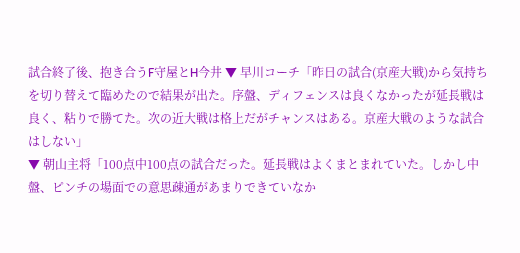試合終了後、抱き合うF守屋とH今井 ▼ 早川コーチ「昨日の試合(京産大戦)から気持ちを切り替えて臨めたので結果が出た。序盤、ディフェンスは良くなかったが延長戦は良く、粘りで勝てた。次の近大戦は格上だがチャンスはある。京産大戦のような試合はしない」
▼ 朝山主将「100点中100点の試合だった。延長戦はよくまとまれていた。しかし中盤、ピンチの場面での意思疎通があまりできていなか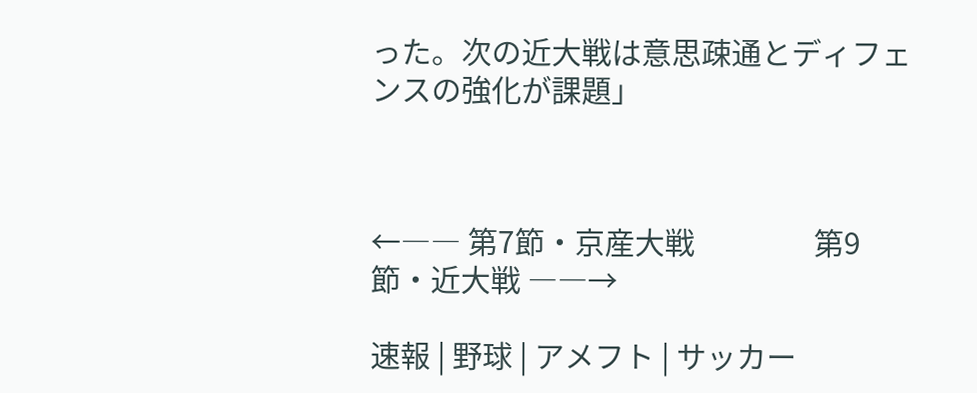った。次の近大戦は意思疎通とディフェンスの強化が課題」



←―― 第7節・京産大戦                 第9節・近大戦 ――→

速報 | 野球 | アメフト | サッカー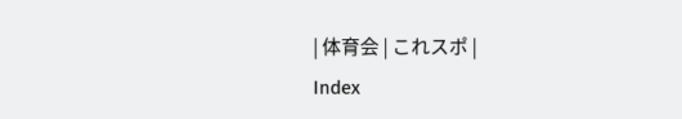| 体育会 | これスポ |
Index